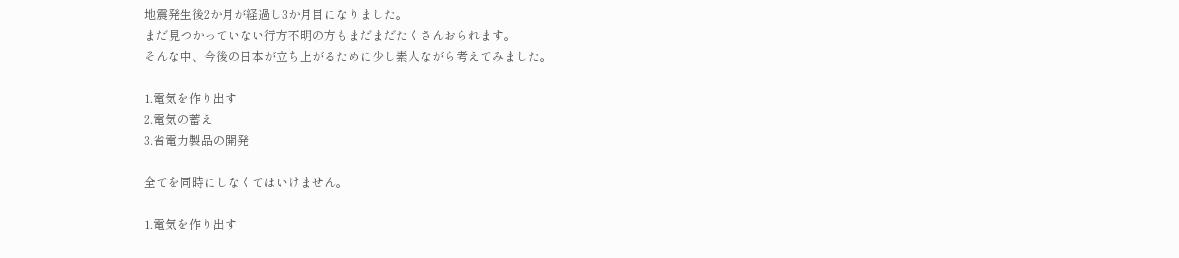地震発生後2か月が経過し3か月目になりました。
まだ見つかっていない行方不明の方もまだまだたくさんおられます。
そんな中、今後の日本が立ち上がるために少し素人ながら考えてみました。

1.電気を作り出す
2.電気の蓄え
3.省電力製品の開発

全てを同時にしなくてはいけません。

1.電気を作り出す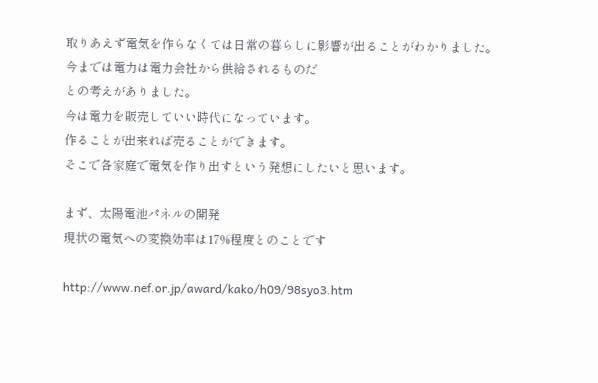取りあえず電気を作らなくては日常の暮らしに影響が出ることがわかりました。
今までは電力は電力会社から供給されるものだ
との考えがありました。
今は電力を販売していい時代になっています。
作ることが出来れば売ることができます。
そこで各家庭で電気を作り出すという発想にしたいと思います。

まず、太陽電池パネルの開発
現状の電気への変換効率は17%程度とのことです

http://www.nef.or.jp/award/kako/h09/98syo3.htm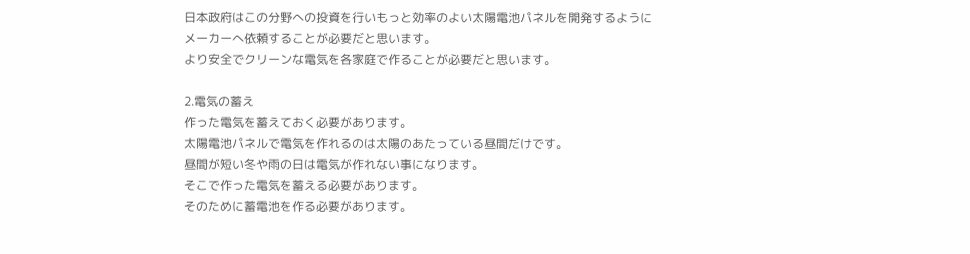日本政府はこの分野への投資を行いもっと効率のよい太陽電池パネルを開発するように
メーカーへ依頼することが必要だと思います。
より安全でクリーンな電気を各家庭で作ることが必要だと思います。

2.電気の蓄え
作った電気を蓄えておく必要があります。
太陽電池パネルで電気を作れるのは太陽のあたっている昼間だけです。
昼間が短い冬や雨の日は電気が作れない事になります。
そこで作った電気を蓄える必要があります。
そのために蓄電池を作る必要があります。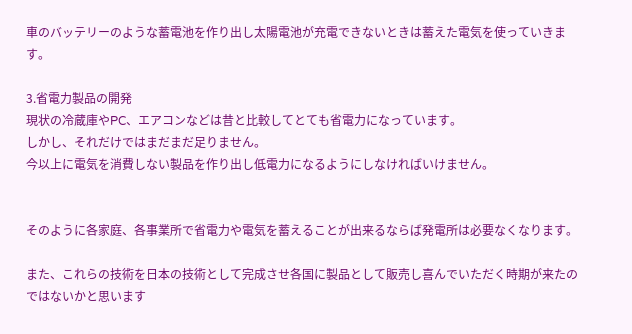車のバッテリーのような蓄電池を作り出し太陽電池が充電できないときは蓄えた電気を使っていきます。

3.省電力製品の開発
現状の冷蔵庫やPC、エアコンなどは昔と比較してとても省電力になっています。
しかし、それだけではまだまだ足りません。
今以上に電気を消費しない製品を作り出し低電力になるようにしなければいけません。


そのように各家庭、各事業所で省電力や電気を蓄えることが出来るならば発電所は必要なくなります。

また、これらの技術を日本の技術として完成させ各国に製品として販売し喜んでいただく時期が来たのではないかと思います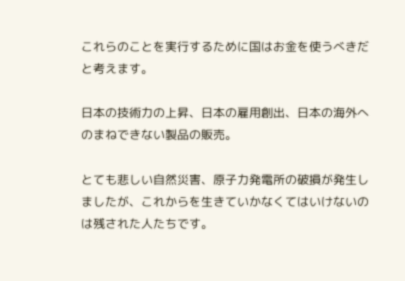これらのことを実行するために国はお金を使うべきだと考えます。

日本の技術力の上昇、日本の雇用創出、日本の海外へのまねできない製品の販売。

とても悲しい自然災害、原子力発電所の破損が発生しましたが、これからを生きていかなくてはいけないのは残された人たちです。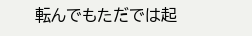転んでもただでは起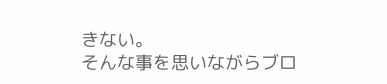きない。
そんな事を思いながらブロ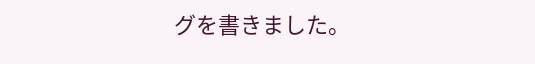グを書きました。